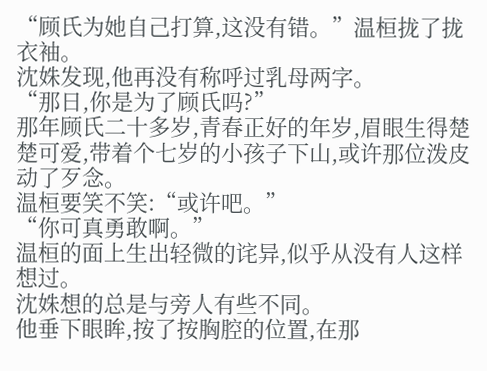“顾氏为她自己打算,这没有错。”温桓拢了拢衣袖。
沈姝发现,他再没有称呼过乳母两字。
“那日,你是为了顾氏吗?”
那年顾氏二十多岁,青春正好的年岁,眉眼生得楚楚可爱,带着个七岁的小孩子下山,或许那位泼皮动了歹念。
温桓要笑不笑:“或许吧。”
“你可真勇敢啊。”
温桓的面上生出轻微的诧异,似乎从没有人这样想过。
沈姝想的总是与旁人有些不同。
他垂下眼眸,按了按胸腔的位置,在那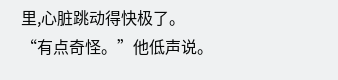里,心脏跳动得快极了。
“有点奇怪。”他低声说。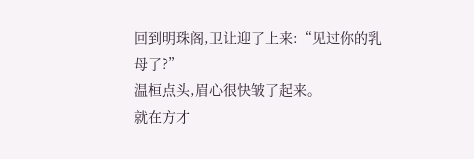回到明珠阁,卫让迎了上来:“见过你的乳母了?”
温桓点头,眉心很快皱了起来。
就在方才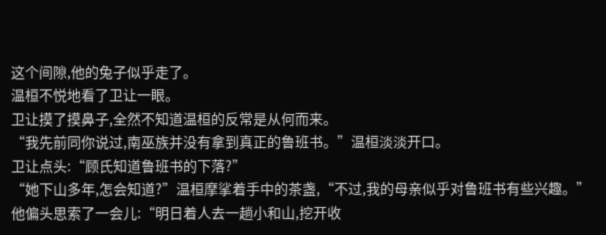这个间隙,他的兔子似乎走了。
温桓不悦地看了卫让一眼。
卫让摸了摸鼻子,全然不知道温桓的反常是从何而来。
“我先前同你说过,南巫族并没有拿到真正的鲁班书。”温桓淡淡开口。
卫让点头:“顾氏知道鲁班书的下落?”
“她下山多年,怎会知道?”温桓摩挲着手中的茶盏,“不过,我的母亲似乎对鲁班书有些兴趣。”
他偏头思索了一会儿:“明日着人去一趟小和山,挖开收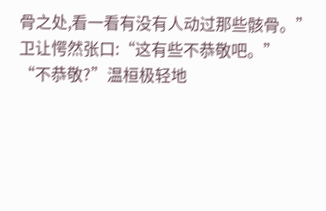骨之处,看一看有没有人动过那些骸骨。”
卫让愕然张口:“这有些不恭敬吧。”
“不恭敬?”温桓极轻地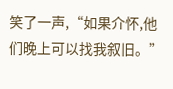笑了一声,“如果介怀,他们晚上可以找我叙旧。”